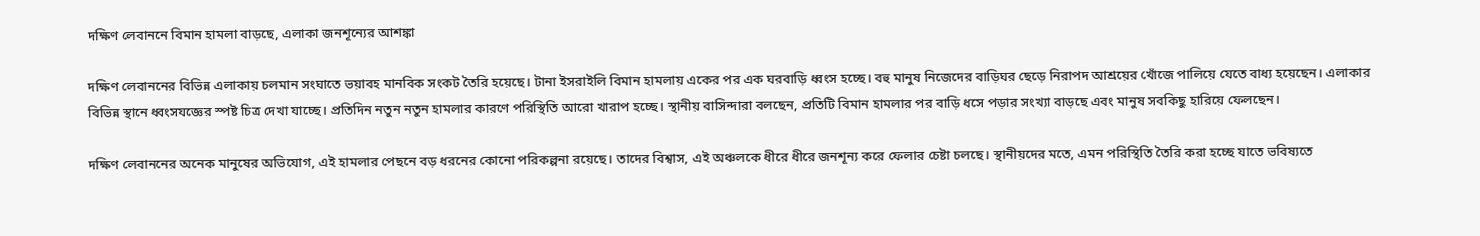দক্ষিণ লেবাননে বিমান হামলা বাড়ছে, এলাকা জনশূন্যের আশঙ্কা

দক্ষিণ লেবাননের বিভিন্ন এলাকায় চলমান সংঘাতে ভয়াবহ মানবিক সংকট তৈরি হয়েছে। টানা ইসরাইলি বিমান হামলায় একের পর এক ঘরবাড়ি ধ্বংস হচ্ছে। বহু মানুষ নিজেদের বাড়িঘর ছেড়ে নিরাপদ আশ্রয়ের খোঁজে পালিয়ে যেতে বাধ্য হয়েছেন। এলাকার বিভিন্ন স্থানে ধ্বংসযজ্ঞের স্পষ্ট চিত্র দেখা যাচ্ছে। প্রতিদিন নতুন নতুন হামলার কারণে পরিস্থিতি আরো খারাপ হচ্ছে। স্থানীয় বাসিন্দারা বলছেন, প্রতিটি বিমান হামলার পর বাড়ি ধসে পড়ার সংখ্যা বাড়ছে এবং মানুষ সবকিছু হারিয়ে ফেলছেন।

দক্ষিণ লেবাননের অনেক মানুষের অভিযোগ, এই হামলার পেছনে বড় ধরনের কোনো পরিকল্পনা রয়েছে। তাদের বিশ্বাস, এই অঞ্চলকে ধীরে ধীরে জনশূন্য করে ফেলার চেষ্টা চলছে। স্থানীয়দের মতে, এমন পরিস্থিতি তৈরি করা হচ্ছে যাতে ভবিষ্যতে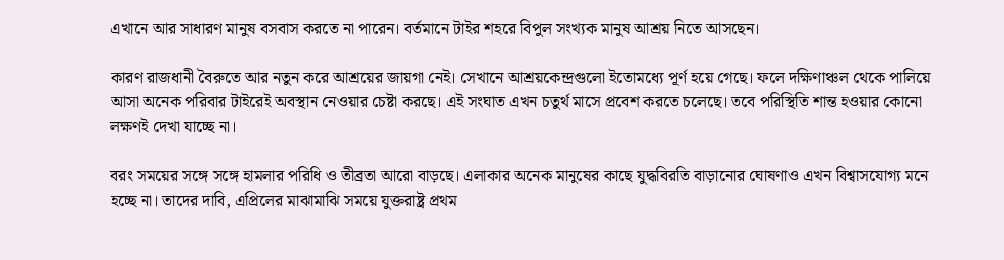এখানে আর সাধারণ মানুষ বসবাস করতে না পারেন। বর্তমানে টাইর শহরে বিপুল সংখ্যক মানুষ আশ্রয় নিতে আসছেন।

কারণ রাজধানী বৈরুতে আর নতুন করে আশ্রয়ের জায়গা নেই। সেখানে আশ্রয়কেন্দ্রগুলো ইতোমধ্যে পূর্ণ হয়ে গেছে। ফলে দক্ষিণাঞ্চল থেকে পালিয়ে আসা অনেক পরিবার টাইরেই অবস্থান নেওয়ার চেষ্টা করছে। এই সংঘাত এখন চতুর্থ মাসে প্রবেশ করতে চলেছে। তবে পরিস্থিতি শান্ত হওয়ার কোনো লক্ষণই দেখা যাচ্ছে না।

বরং সময়ের সঙ্গে সঙ্গে হামলার পরিধি ও তীব্রতা আরো বাড়ছে। এলাকার অনেক মানুষের কাছে যুদ্ধবিরতি বাড়ানোর ঘোষণাও এখন বিশ্বাসযোগ্য মনে হচ্ছে না। তাদের দাবি, এপ্রিলের মাঝামাঝি সময়ে যুক্তরাষ্ট্র প্রথম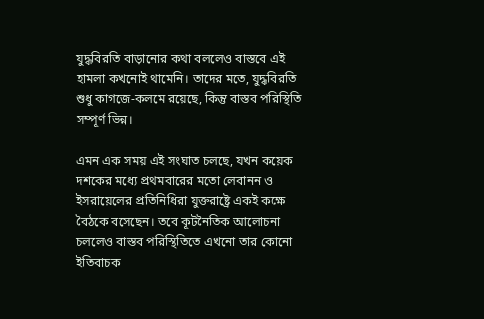যুদ্ধবিরতি বাড়ানোর কথা বললেও বাস্তবে এই হামলা কখনোই থামেনি। তাদের মতে, যুদ্ধবিরতি শুধু কাগজে-কলমে রয়েছে, কিন্তু বাস্তব পরিস্থিতি সম্পূর্ণ ভিন্ন।

এমন এক সময় এই সংঘাত চলছে, যখন কয়েক দশকের মধ্যে প্রথমবারের মতো লেবানন ও ইসরায়েলের প্রতিনিধিরা যুক্তরাষ্ট্রে একই কক্ষে বৈঠকে বসেছেন। তবে কূটনৈতিক আলোচনা চললেও বাস্তব পরিস্থিতিতে এখনো তার কোনো ইতিবাচক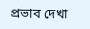প্রভাব দেখা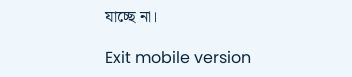যাচ্ছে না।

Exit mobile version